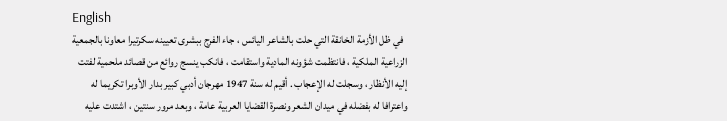English
  في ظل الأزمة الخانقة التي حلت بالشاعر اليائس ، جاء الفرج ببشرى تعيينه سكرتيرا معاونا بالجمعية الزراعية الملكية ، فانتظمت شؤونه المادية واستقامت ، فانكب ينسج روائع من قصائد ملحمية لفتت إليه الأنظار ، وسجلت له الإعجاب . أقيم له سنة 1947 مهرجان أدبي كبير بدار الأوبرا تكريما له واعترافا له بفضله في ميدان الشعر ونصرة القضايا العربية عامة ، وبعد مرور سنتين ، اشتدت عليه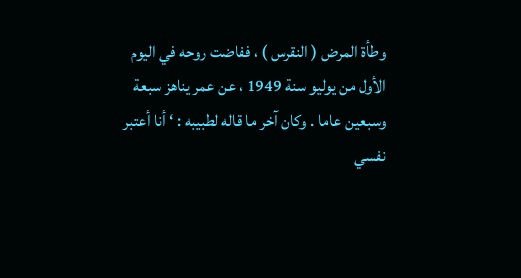وطأة المرض ( النقرس ) ، ففاضت روحه في اليوم الأول من يوليو سنة 1949 ، عن عمر يناهز سبعة وسبعين عاما . وكان آخر ما قاله لطبيبه : ‘ أنا أعتبر نفسي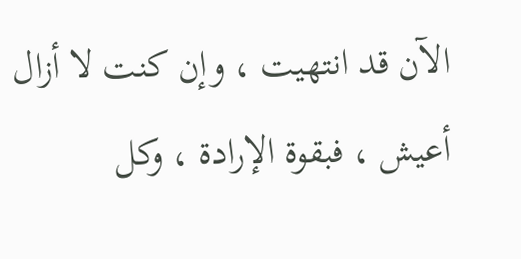الآن قد انتهيت ، وإن كنت لا أزال أعيش ، فبقوة الإرادة ، وكل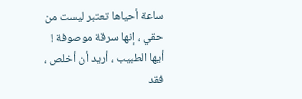ساعة أحياها تعتبر ليست من حقي ، إنها سرقة موصوفة ! أيها الطبيب ، أريد أن أخلص ، فقد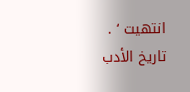انتهيت ‘ .
تاريخ الأدب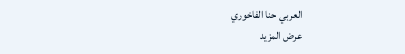العربي حنا الفاخوري
عرض المزيد